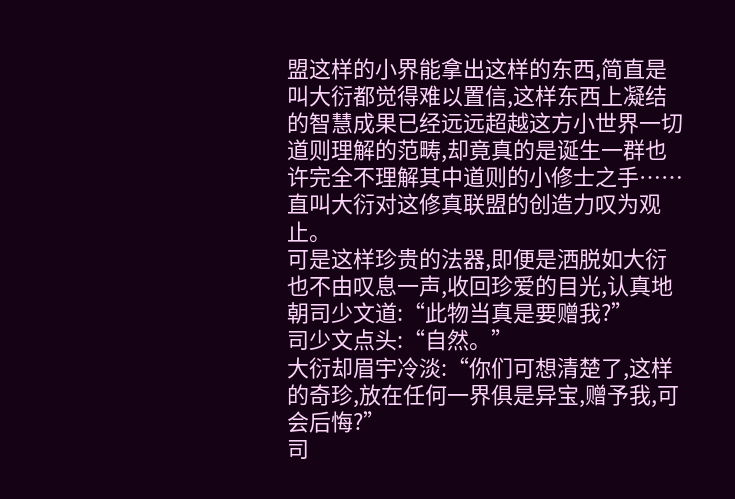盟这样的小界能拿出这样的东西,简直是叫大衍都觉得难以置信,这样东西上凝结的智慧成果已经远远超越这方小世界一切道则理解的范畴,却竟真的是诞生一群也许完全不理解其中道则的小修士之手……直叫大衍对这修真联盟的创造力叹为观止。
可是这样珍贵的法器,即便是洒脱如大衍也不由叹息一声,收回珍爱的目光,认真地朝司少文道:“此物当真是要赠我?”
司少文点头:“自然。”
大衍却眉宇冷淡:“你们可想清楚了,这样的奇珍,放在任何一界俱是异宝,赠予我,可会后悔?”
司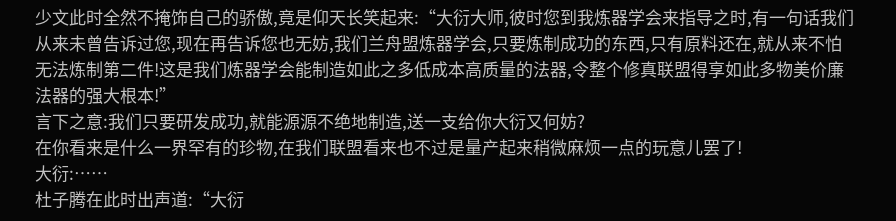少文此时全然不掩饰自己的骄傲,竟是仰天长笑起来:“大衍大师,彼时您到我炼器学会来指导之时,有一句话我们从来未曾告诉过您,现在再告诉您也无妨,我们兰舟盟炼器学会,只要炼制成功的东西,只有原料还在,就从来不怕无法炼制第二件!这是我们炼器学会能制造如此之多低成本高质量的法器,令整个修真联盟得享如此多物美价廉法器的强大根本!”
言下之意:我们只要研发成功,就能源源不绝地制造,送一支给你大衍又何妨?
在你看来是什么一界罕有的珍物,在我们联盟看来也不过是量产起来稍微麻烦一点的玩意儿罢了!
大衍:……
杜子腾在此时出声道:“大衍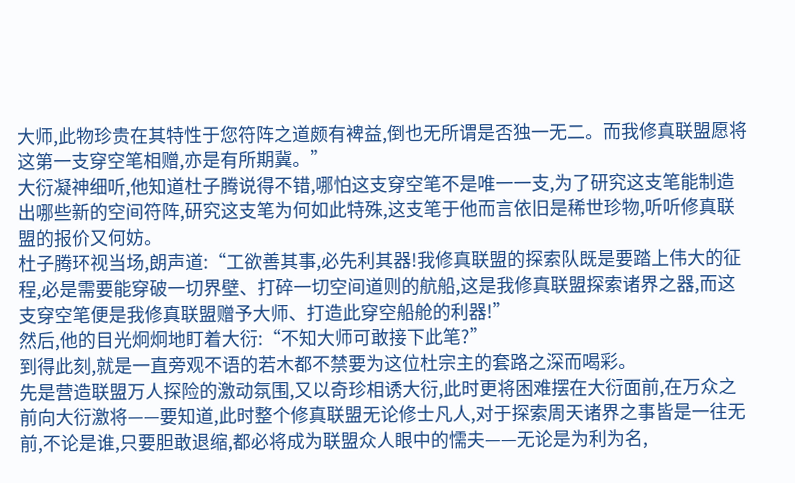大师,此物珍贵在其特性于您符阵之道颇有裨益,倒也无所谓是否独一无二。而我修真联盟愿将这第一支穿空笔相赠,亦是有所期冀。”
大衍凝神细听,他知道杜子腾说得不错,哪怕这支穿空笔不是唯一一支,为了研究这支笔能制造出哪些新的空间符阵,研究这支笔为何如此特殊,这支笔于他而言依旧是稀世珍物,听听修真联盟的报价又何妨。
杜子腾环视当场,朗声道:“工欲善其事,必先利其器!我修真联盟的探索队既是要踏上伟大的征程,必是需要能穿破一切界壁、打碎一切空间道则的航船,这是我修真联盟探索诸界之器,而这支穿空笔便是我修真联盟赠予大师、打造此穿空船舱的利器!”
然后,他的目光炯炯地盯着大衍:“不知大师可敢接下此笔?”
到得此刻,就是一直旁观不语的若木都不禁要为这位杜宗主的套路之深而喝彩。
先是营造联盟万人探险的激动氛围,又以奇珍相诱大衍,此时更将困难摆在大衍面前,在万众之前向大衍激将——要知道,此时整个修真联盟无论修士凡人,对于探索周天诸界之事皆是一往无前,不论是谁,只要胆敢退缩,都必将成为联盟众人眼中的懦夫——无论是为利为名,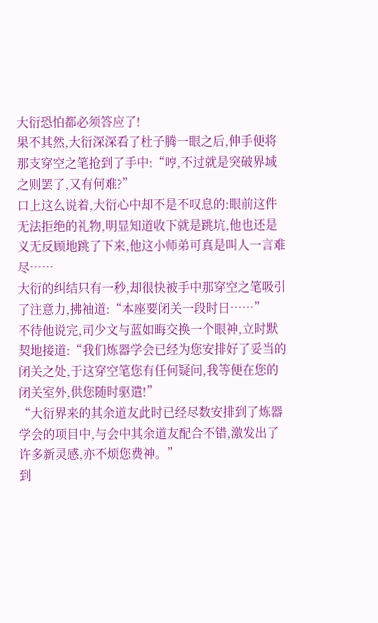大衍恐怕都必须答应了!
果不其然,大衍深深看了杜子腾一眼之后,伸手便将那支穿空之笔抢到了手中:“哼,不过就是突破界域之则罢了,又有何难?”
口上这么说着,大衍心中却不是不叹息的:眼前这件无法拒绝的礼物,明显知道收下就是跳坑,他也还是义无反顾地跳了下来,他这小师弟可真是叫人一言难尽……
大衍的纠结只有一秒,却很快被手中那穿空之笔吸引了注意力,拂袖道:“本座要闭关一段时日……”
不待他说完,司少文与蓝如晦交换一个眼神,立时默契地接道:“我们炼器学会已经为您安排好了妥当的闭关之处,于这穿空笔您有任何疑问,我等便在您的闭关室外,供您随时驱遣!”
“大衍界来的其余道友此时已经尽数安排到了炼器学会的项目中,与会中其余道友配合不错,激发出了许多新灵感,亦不烦您费神。”
到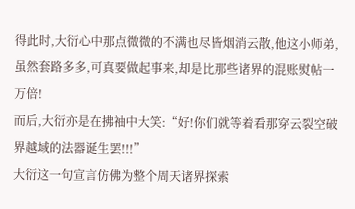得此时,大衍心中那点微微的不满也尽皆烟消云散,他这小师弟,虽然套路多多,可真要做起事来,却是比那些诸界的混账熨帖一万倍!
而后,大衍亦是在拂袖中大笑:“好!你们就等着看那穿云裂空破界越域的法器诞生罢!!!”
大衍这一句宣言仿佛为整个周天诸界探索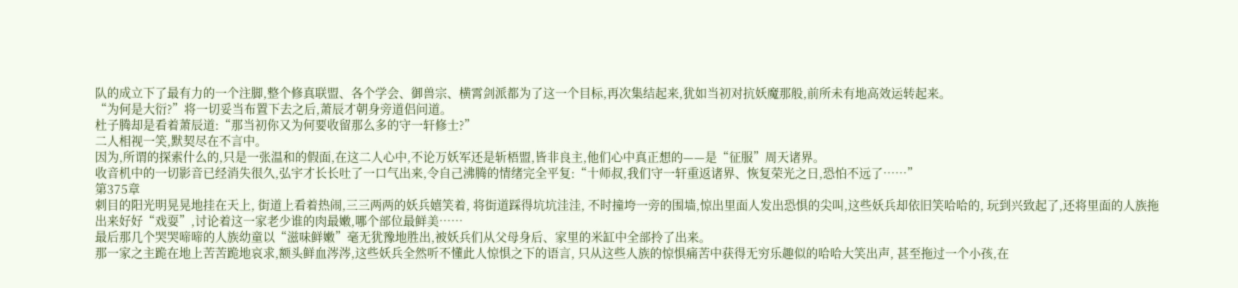队的成立下了最有力的一个注脚,整个修真联盟、各个学会、御兽宗、横霄剑派都为了这一个目标,再次集结起来,犹如当初对抗妖魔那般,前所未有地高效运转起来。
“为何是大衍?”将一切妥当布置下去之后,萧辰才朝身旁道侣问道。
杜子腾却是看着萧辰道:“那当初你又为何要收留那么多的守一轩修士?”
二人相视一笑,默契尽在不言中。
因为,所谓的探索什么的,只是一张温和的假面,在这二人心中,不论万妖军还是斩梧盟,皆非良主,他们心中真正想的——是“征服”周天诸界。
收音机中的一切影音已经消失很久,弘宇才长长吐了一口气出来,令自己沸腾的情绪完全平复:“十师叔,我们守一轩重返诸界、恢复荣光之日,恐怕不远了……”
第375章
刺目的阳光明晃晃地挂在天上, 街道上看着热闹,三三两两的妖兵嬉笑着, 将街道踩得坑坑洼洼, 不时撞垮一旁的围墙,惊出里面人发出恐惧的尖叫,这些妖兵却依旧笑哈哈的, 玩到兴致起了,还将里面的人族拖出来好好“戏耍”,讨论着这一家老少谁的肉最嫩,哪个部位最鲜美……
最后那几个哭哭啼啼的人族幼童以“滋味鲜嫩”毫无犹豫地胜出,被妖兵们从父母身后、家里的米缸中全部拎了出来。
那一家之主跪在地上苦苦跪地哀求,额头鲜血涔涔,这些妖兵全然听不懂此人惊惧之下的语言, 只从这些人族的惊惧痛苦中获得无穷乐趣似的哈哈大笑出声, 甚至拖过一个小孩,在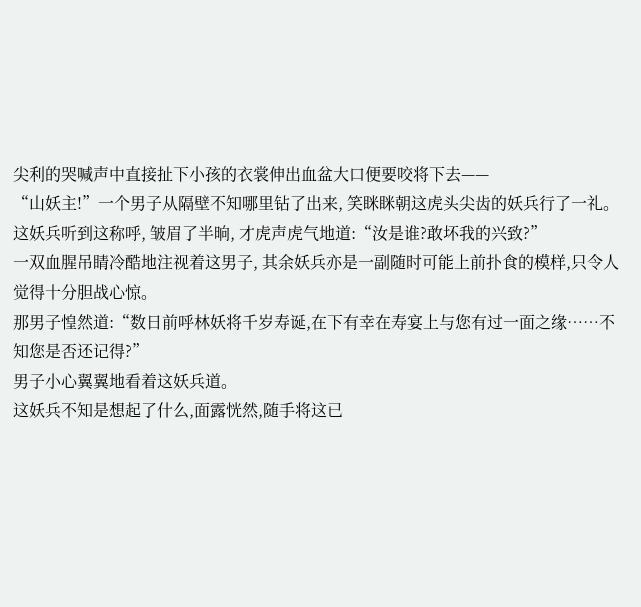尖利的哭喊声中直接扯下小孩的衣裳伸出血盆大口便要咬将下去——
“山妖主!”一个男子从隔壁不知哪里钻了出来, 笑眯眯朝这虎头尖齿的妖兵行了一礼。
这妖兵听到这称呼, 皱眉了半晌, 才虎声虎气地道:“汝是谁?敢坏我的兴致?”
一双血腥吊睛冷酷地注视着这男子, 其余妖兵亦是一副随时可能上前扑食的模样,只令人觉得十分胆战心惊。
那男子惶然道:“数日前呼林妖将千岁寿诞,在下有幸在寿宴上与您有过一面之缘……不知您是否还记得?”
男子小心翼翼地看着这妖兵道。
这妖兵不知是想起了什么,面露恍然,随手将这已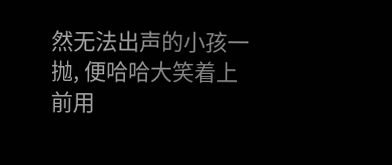然无法出声的小孩一抛, 便哈哈大笑着上前用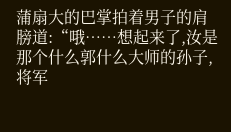蒲扇大的巴掌拍着男子的肩膀道:“哦……想起来了,汝是那个什么郭什么大师的孙子,将军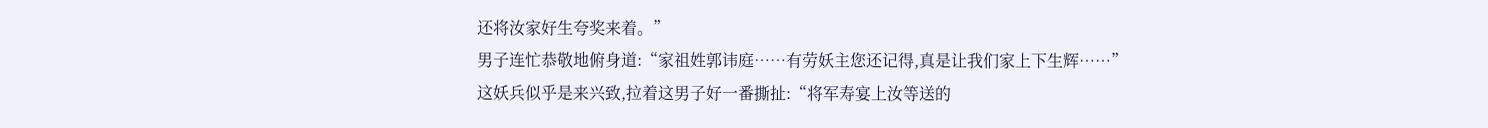还将汝家好生夸奖来着。”
男子连忙恭敬地俯身道:“家祖姓郭讳庭……有劳妖主您还记得,真是让我们家上下生辉……”
这妖兵似乎是来兴致,拉着这男子好一番撕扯:“将军寿宴上汝等送的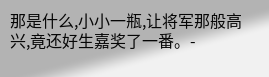那是什么,小小一瓶,让将军那般高兴,竟还好生嘉奖了一番。-